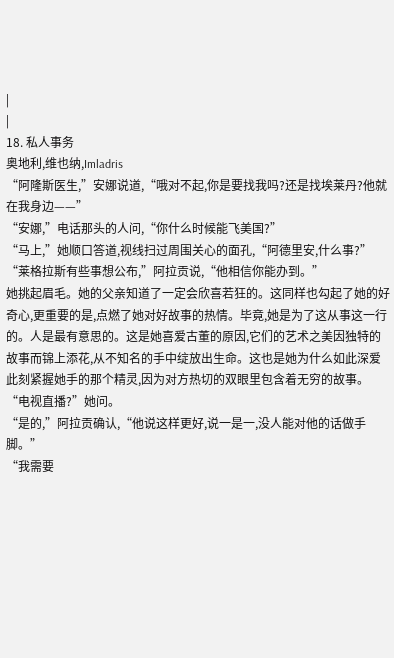|
|
18. 私人事务
奥地利,维也纳,Imladris
“阿隆斯医生,”安娜说道,“哦对不起,你是要找我吗?还是找埃莱丹?他就在我身边——”
“安娜,”电话那头的人问,“你什么时候能飞美国?”
“马上,”她顺口答道,视线扫过周围关心的面孔,“阿德里安,什么事?”
“莱格拉斯有些事想公布,”阿拉贡说,“他相信你能办到。”
她挑起眉毛。她的父亲知道了一定会欣喜若狂的。这同样也勾起了她的好奇心,更重要的是,点燃了她对好故事的热情。毕竟,她是为了这从事这一行的。人是最有意思的。这是她喜爱古董的原因,它们的艺术之美因独特的故事而锦上添花,从不知名的手中绽放出生命。这也是她为什么如此深爱此刻紧握她手的那个精灵,因为对方热切的双眼里包含着无穷的故事。
“电视直播?”她问。
“是的,”阿拉贡确认,“他说这样更好,说一是一,没人能对他的话做手脚。”
“我需要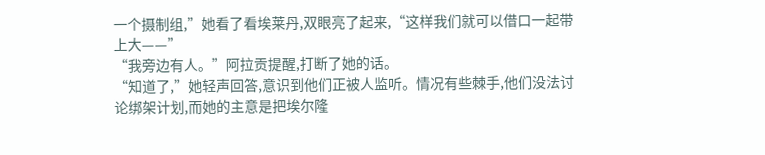一个摄制组,”她看了看埃莱丹,双眼亮了起来,“这样我们就可以借口一起带上大——”
“我旁边有人。”阿拉贡提醒,打断了她的话。
“知道了,”她轻声回答,意识到他们正被人监听。情况有些棘手,他们没法讨论绑架计划,而她的主意是把埃尔隆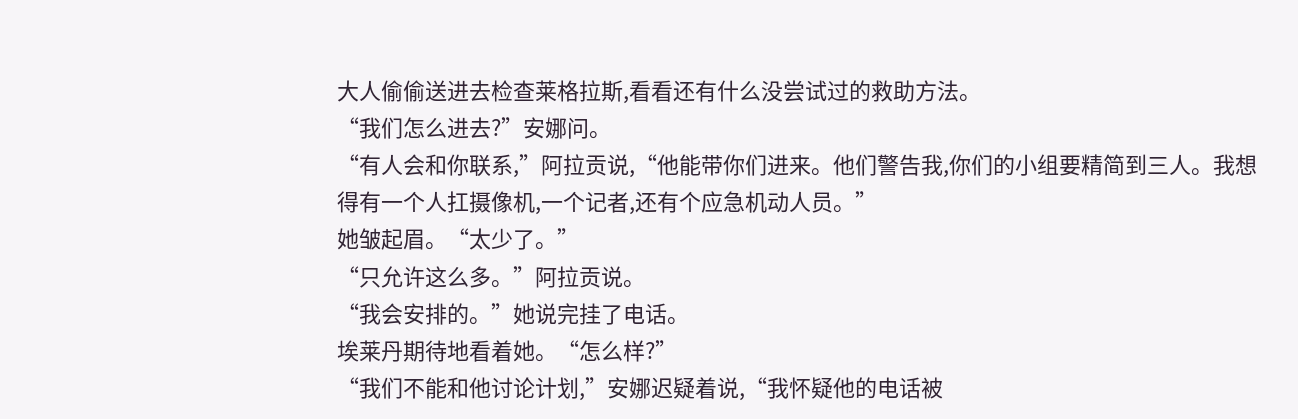大人偷偷送进去检查莱格拉斯,看看还有什么没尝试过的救助方法。
“我们怎么进去?”安娜问。
“有人会和你联系,”阿拉贡说,“他能带你们进来。他们警告我,你们的小组要精简到三人。我想得有一个人扛摄像机,一个记者,还有个应急机动人员。”
她皱起眉。“太少了。”
“只允许这么多。”阿拉贡说。
“我会安排的。”她说完挂了电话。
埃莱丹期待地看着她。“怎么样?”
“我们不能和他讨论计划,”安娜迟疑着说,“我怀疑他的电话被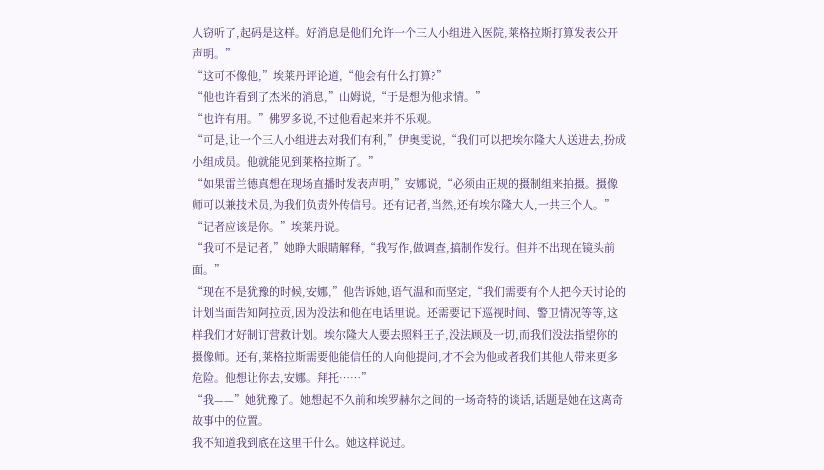人窃听了,起码是这样。好消息是他们允许一个三人小组进入医院,莱格拉斯打算发表公开声明。”
“这可不像他,”埃莱丹评论道,“他会有什么打算?”
“他也许看到了杰米的消息,”山姆说,“于是想为他求情。”
“也许有用。”佛罗多说,不过他看起来并不乐观。
“可是,让一个三人小组进去对我们有利,”伊奥雯说,“我们可以把埃尔隆大人送进去,扮成小组成员。他就能见到莱格拉斯了。”
“如果雷兰德真想在现场直播时发表声明,”安娜说,“必须由正规的摄制组来拍摄。摄像师可以兼技术员,为我们负责外传信号。还有记者,当然,还有埃尔隆大人,一共三个人。”
“记者应该是你。”埃莱丹说。
“我可不是记者,”她睁大眼睛解释,“我写作,做调查,搞制作发行。但并不出现在镜头前面。”
“现在不是犹豫的时候,安娜,”他告诉她,语气温和而坚定,“我们需要有个人把今天讨论的计划当面告知阿拉贡,因为没法和他在电话里说。还需要记下巡视时间、警卫情况等等,这样我们才好制订营救计划。埃尔隆大人要去照料王子,没法顾及一切,而我们没法指望你的摄像师。还有,莱格拉斯需要他能信任的人向他提问,才不会为他或者我们其他人带来更多危险。他想让你去,安娜。拜托……”
“我——”她犹豫了。她想起不久前和埃罗赫尔之间的一场奇特的谈话,话题是她在这离奇故事中的位置。
我不知道我到底在这里干什么。她这样说过。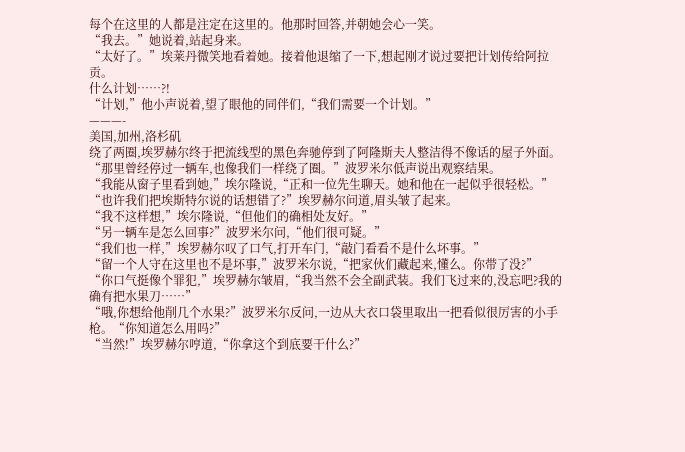每个在这里的人都是注定在这里的。他那时回答,并朝她会心一笑。
“我去。”她说着,站起身来。
“太好了。”埃莱丹微笑地看着她。接着他退缩了一下,想起刚才说过要把计划传给阿拉贡。
什么计划……?!
“计划,”他小声说着,望了眼他的同伴们,“我们需要一个计划。”
———-
美国,加州,洛杉矶
绕了两圈,埃罗赫尔终于把流线型的黑色奔驰停到了阿隆斯夫人整洁得不像话的屋子外面。
“那里曾经停过一辆车,也像我们一样绕了圈。”波罗米尔低声说出观察结果。
“我能从窗子里看到她,”埃尔隆说,“正和一位先生聊天。她和他在一起似乎很轻松。”
“也许我们把埃斯特尔说的话想错了?”埃罗赫尔问道,眉头皱了起来。
“我不这样想,”埃尔隆说,“但他们的确相处友好。”
“另一辆车是怎么回事?”波罗米尔问,“他们很可疑。”
“我们也一样,”埃罗赫尔叹了口气,打开车门,“敲门看看不是什么坏事。”
“留一个人守在这里也不是坏事,”波罗米尔说,“把家伙们藏起来,懂么。你带了没?”
“你口气挺像个罪犯,”埃罗赫尔皱眉,“我当然不会全副武装。我们飞过来的,没忘吧?我的确有把水果刀……”
“哦,你想给他削几个水果?”波罗米尔反问,一边从大衣口袋里取出一把看似很厉害的小手枪。“你知道怎么用吗?”
“当然!”埃罗赫尔哼道,“你拿这个到底要干什么?”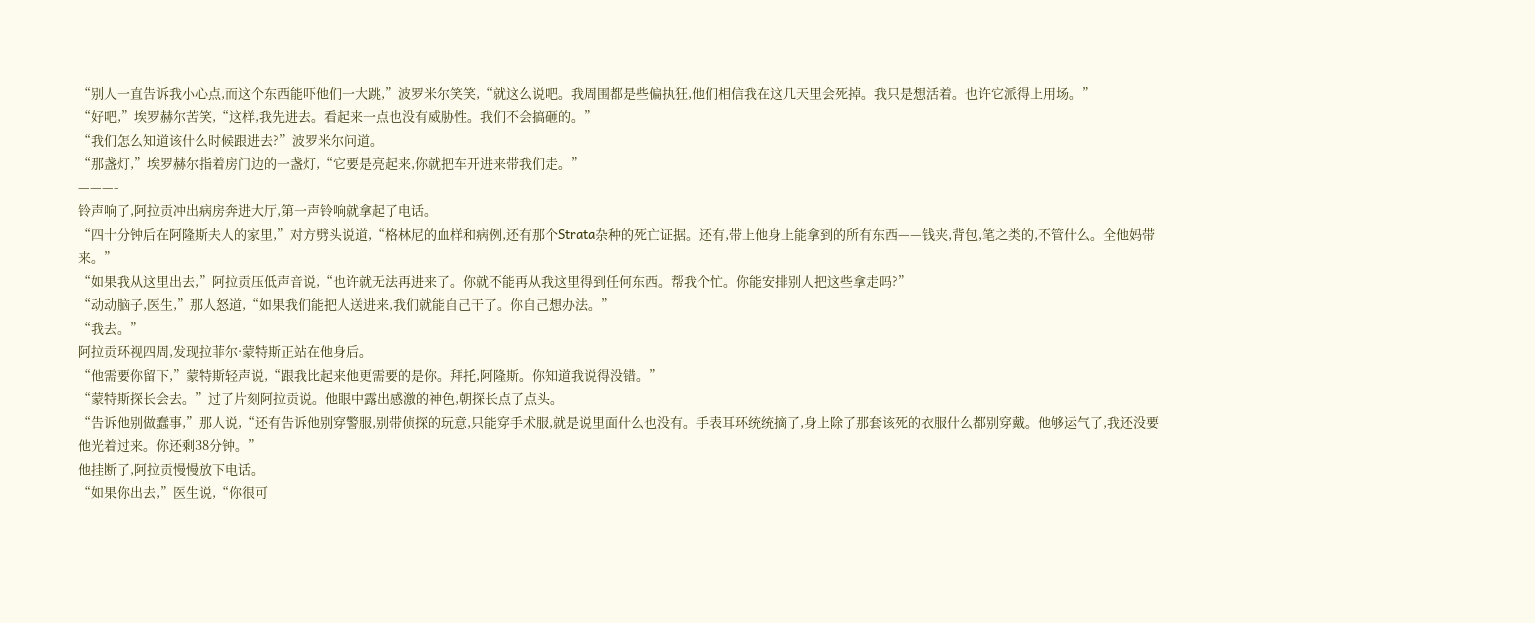“别人一直告诉我小心点,而这个东西能吓他们一大跳,”波罗米尔笑笑,“就这么说吧。我周围都是些偏执狂,他们相信我在这几天里会死掉。我只是想活着。也许它派得上用场。”
“好吧,”埃罗赫尔苦笑,“这样,我先进去。看起来一点也没有威胁性。我们不会搞砸的。”
“我们怎么知道该什么时候跟进去?”波罗米尔问道。
“那盏灯,”埃罗赫尔指着房门边的一盏灯,“它要是亮起来,你就把车开进来带我们走。”
———-
铃声响了,阿拉贡冲出病房奔进大厅,第一声铃响就拿起了电话。
“四十分钟后在阿隆斯夫人的家里,”对方劈头说道,“格林尼的血样和病例,还有那个Strata杂种的死亡证据。还有,带上他身上能拿到的所有东西——钱夹,背包,笔之类的,不管什么。全他妈带来。”
“如果我从这里出去,”阿拉贡压低声音说,“也许就无法再进来了。你就不能再从我这里得到任何东西。帮我个忙。你能安排别人把这些拿走吗?”
“动动脑子,医生,”那人怒道,“如果我们能把人送进来,我们就能自己干了。你自己想办法。”
“我去。”
阿拉贡环视四周,发现拉菲尔·蒙特斯正站在他身后。
“他需要你留下,”蒙特斯轻声说,“跟我比起来他更需要的是你。拜托,阿隆斯。你知道我说得没错。”
“蒙特斯探长会去。”过了片刻阿拉贡说。他眼中露出感激的神色,朝探长点了点头。
“告诉他别做蠢事,”那人说,“还有告诉他别穿警服,别带侦探的玩意,只能穿手术服,就是说里面什么也没有。手表耳环统统摘了,身上除了那套该死的衣服什么都别穿戴。他够运气了,我还没要他光着过来。你还剩38分钟。”
他挂断了,阿拉贡慢慢放下电话。
“如果你出去,”医生说,“你很可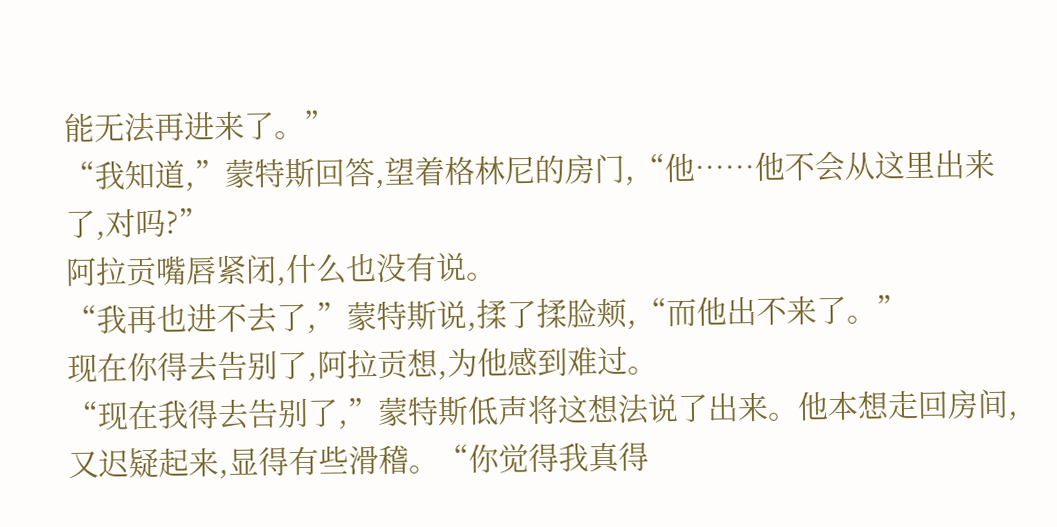能无法再进来了。”
“我知道,”蒙特斯回答,望着格林尼的房门,“他……他不会从这里出来了,对吗?”
阿拉贡嘴唇紧闭,什么也没有说。
“我再也进不去了,”蒙特斯说,揉了揉脸颊,“而他出不来了。”
现在你得去告别了,阿拉贡想,为他感到难过。
“现在我得去告别了,”蒙特斯低声将这想法说了出来。他本想走回房间,又迟疑起来,显得有些滑稽。“你觉得我真得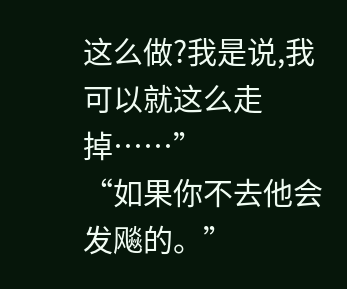这么做?我是说,我可以就这么走掉……”
“如果你不去他会发飚的。”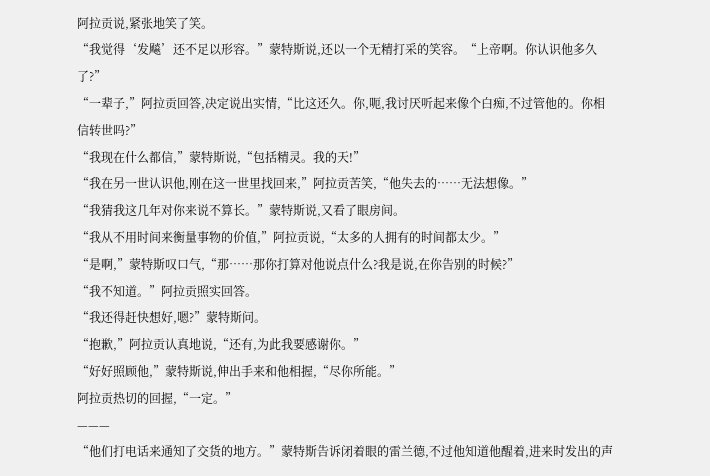阿拉贡说,紧张地笑了笑。
“我觉得‘发飚’还不足以形容。”蒙特斯说,还以一个无精打采的笑容。“上帝啊。你认识他多久了?”
“一辈子,”阿拉贡回答,决定说出实情,“比这还久。你,呃,我讨厌听起来像个白痴,不过管他的。你相信转世吗?”
“我现在什么都信,”蒙特斯说,“包括精灵。我的天!”
“我在另一世认识他,刚在这一世里找回来,”阿拉贡苦笑,“他失去的……无法想像。”
“我猜我这几年对你来说不算长。”蒙特斯说,又看了眼房间。
“我从不用时间来衡量事物的价值,”阿拉贡说,“太多的人拥有的时间都太少。”
“是啊,”蒙特斯叹口气,“那……那你打算对他说点什么?我是说,在你告别的时候?”
“我不知道。”阿拉贡照实回答。
“我还得赶快想好,嗯?”蒙特斯问。
“抱歉,”阿拉贡认真地说,“还有,为此我要感谢你。”
“好好照顾他,”蒙特斯说,伸出手来和他相握,“尽你所能。”
阿拉贡热切的回握,“一定。”
———
“他们打电话来通知了交货的地方。”蒙特斯告诉闭着眼的雷兰德,不过他知道他醒着,进来时发出的声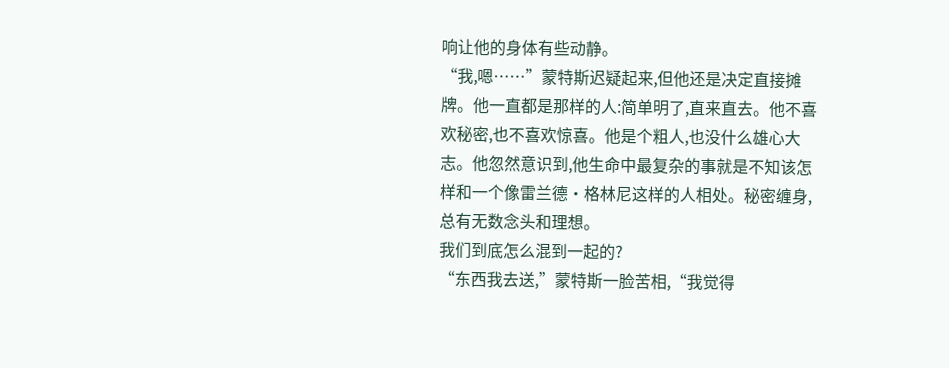响让他的身体有些动静。
“我,嗯……”蒙特斯迟疑起来,但他还是决定直接摊牌。他一直都是那样的人:简单明了,直来直去。他不喜欢秘密,也不喜欢惊喜。他是个粗人,也没什么雄心大志。他忽然意识到,他生命中最复杂的事就是不知该怎样和一个像雷兰德·格林尼这样的人相处。秘密缠身,总有无数念头和理想。
我们到底怎么混到一起的?
“东西我去送,”蒙特斯一脸苦相,“我觉得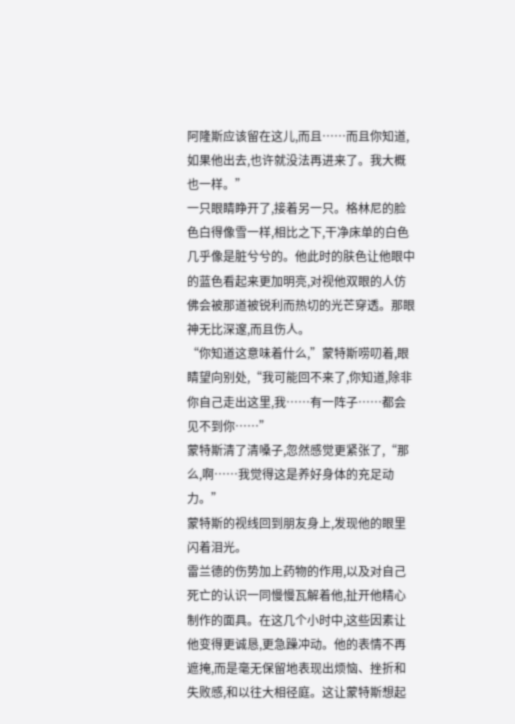阿隆斯应该留在这儿,而且……而且你知道,如果他出去,也许就没法再进来了。我大概也一样。”
一只眼睛睁开了,接着另一只。格林尼的脸色白得像雪一样,相比之下,干净床单的白色几乎像是脏兮兮的。他此时的肤色让他眼中的蓝色看起来更加明亮,对视他双眼的人仿佛会被那道被锐利而热切的光芒穿透。那眼神无比深邃,而且伤人。
“你知道这意味着什么,”蒙特斯唠叨着,眼睛望向别处,“我可能回不来了,你知道,除非你自己走出这里,我……有一阵子……都会见不到你……”
蒙特斯清了清嗓子,忽然感觉更紧张了,“那么,啊……我觉得这是养好身体的充足动力。”
蒙特斯的视线回到朋友身上,发现他的眼里闪着泪光。
雷兰德的伤势加上药物的作用,以及对自己死亡的认识一同慢慢瓦解着他,扯开他精心制作的面具。在这几个小时中,这些因素让他变得更诚恳,更急躁冲动。他的表情不再遮掩,而是毫无保留地表现出烦恼、挫折和失败感,和以往大相径庭。这让蒙特斯想起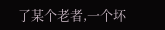了某个老者,一个坏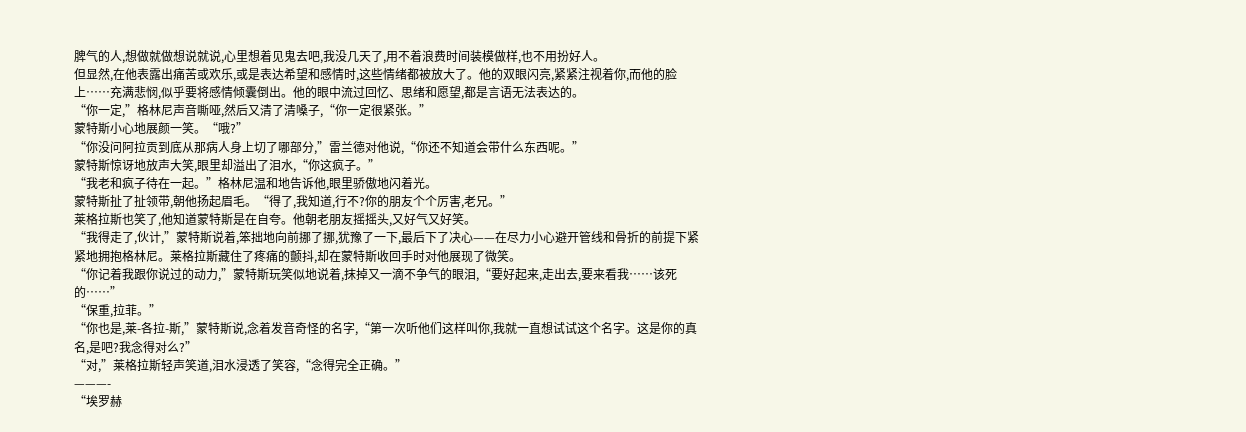脾气的人,想做就做想说就说,心里想着见鬼去吧,我没几天了,用不着浪费时间装模做样,也不用扮好人。
但显然,在他表露出痛苦或欢乐,或是表达希望和感情时,这些情绪都被放大了。他的双眼闪亮,紧紧注视着你,而他的脸上……充满悲悯,似乎要将感情倾囊倒出。他的眼中流过回忆、思绪和愿望,都是言语无法表达的。
“你一定,”格林尼声音嘶哑,然后又清了清嗓子,“你一定很紧张。”
蒙特斯小心地展颜一笑。“哦?”
“你没问阿拉贡到底从那病人身上切了哪部分,”雷兰德对他说,“你还不知道会带什么东西呢。”
蒙特斯惊讶地放声大笑,眼里却溢出了泪水,“你这疯子。”
“我老和疯子待在一起。”格林尼温和地告诉他,眼里骄傲地闪着光。
蒙特斯扯了扯领带,朝他扬起眉毛。“得了,我知道,行不?你的朋友个个厉害,老兄。”
莱格拉斯也笑了,他知道蒙特斯是在自夸。他朝老朋友摇摇头,又好气又好笑。
“我得走了,伙计,”蒙特斯说着,笨拙地向前挪了挪,犹豫了一下,最后下了决心——在尽力小心避开管线和骨折的前提下紧紧地拥抱格林尼。莱格拉斯藏住了疼痛的颤抖,却在蒙特斯收回手时对他展现了微笑。
“你记着我跟你说过的动力,”蒙特斯玩笑似地说着,抹掉又一滴不争气的眼泪,“要好起来,走出去,要来看我……该死的……”
“保重,拉菲。”
“你也是,莱-各拉-斯,”蒙特斯说,念着发音奇怪的名字,“第一次听他们这样叫你,我就一直想试试这个名字。这是你的真名,是吧?我念得对么?”
“对,”莱格拉斯轻声笑道,泪水浸透了笑容,“念得完全正确。”
———-
“埃罗赫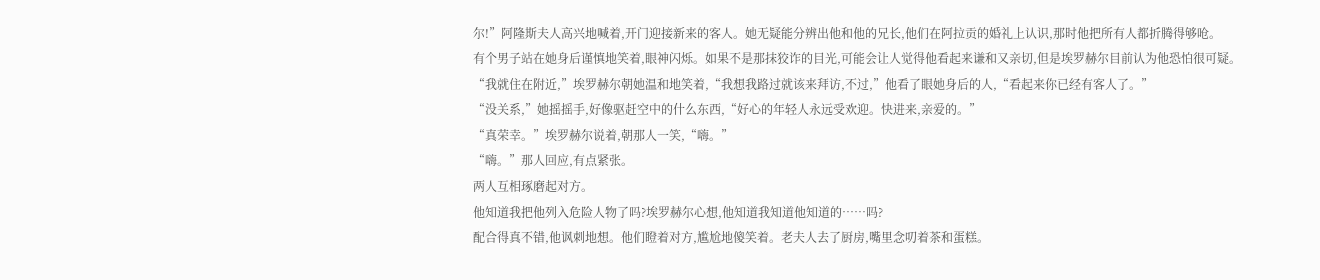尔!”阿隆斯夫人高兴地喊着,开门迎接新来的客人。她无疑能分辨出他和他的兄长,他们在阿拉贡的婚礼上认识,那时他把所有人都折腾得够呛。
有个男子站在她身后谨慎地笑着,眼神闪烁。如果不是那抹狡诈的目光,可能会让人觉得他看起来谦和又亲切,但是埃罗赫尔目前认为他恐怕很可疑。
“我就住在附近,”埃罗赫尔朝她温和地笑着,“我想我路过就该来拜访,不过,”他看了眼她身后的人,“看起来你已经有客人了。”
“没关系,”她摇摇手,好像驱赶空中的什么东西,“好心的年轻人永远受欢迎。快进来,亲爱的。”
“真荣幸。”埃罗赫尔说着,朝那人一笑,“嗨。”
“嗨。”那人回应,有点紧张。
两人互相琢磨起对方。
他知道我把他列入危险人物了吗?埃罗赫尔心想,他知道我知道他知道的……吗?
配合得真不错,他讽刺地想。他们瞪着对方,尴尬地傻笑着。老夫人去了厨房,嘴里念叨着茶和蛋糕。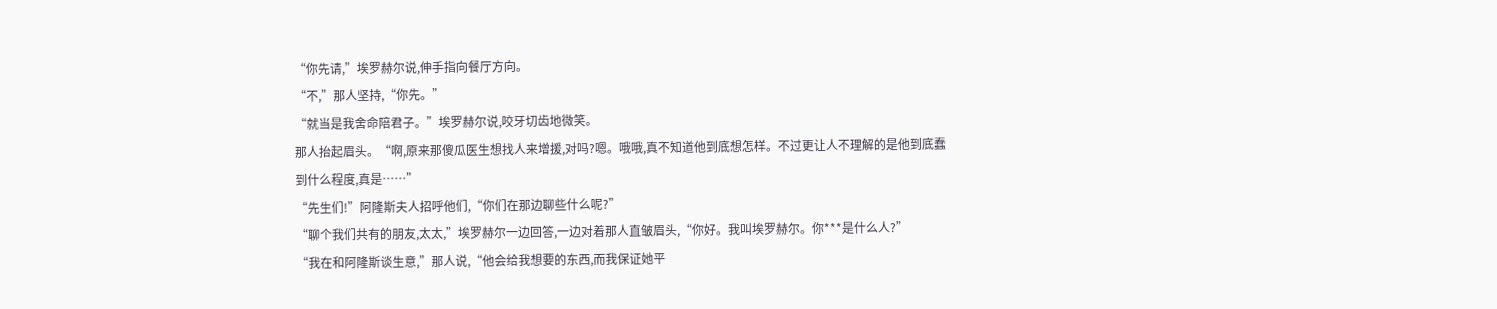“你先请,”埃罗赫尔说,伸手指向餐厅方向。
“不,”那人坚持,“你先。”
“就当是我舍命陪君子。”埃罗赫尔说,咬牙切齿地微笑。
那人抬起眉头。“啊,原来那傻瓜医生想找人来增援,对吗?嗯。哦哦,真不知道他到底想怎样。不过更让人不理解的是他到底蠢到什么程度,真是……”
“先生们!”阿隆斯夫人招呼他们,“你们在那边聊些什么呢?”
“聊个我们共有的朋友,太太,”埃罗赫尔一边回答,一边对着那人直皱眉头,“你好。我叫埃罗赫尔。你***是什么人?”
“我在和阿隆斯谈生意,”那人说,“他会给我想要的东西,而我保证她平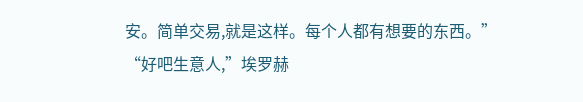安。简单交易,就是这样。每个人都有想要的东西。”
“好吧生意人,”埃罗赫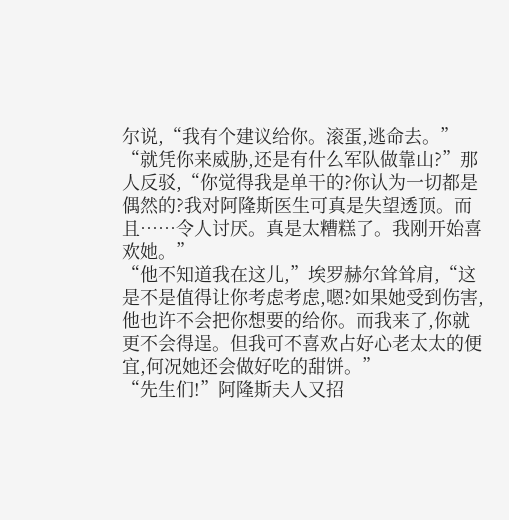尔说,“我有个建议给你。滚蛋,逃命去。”
“就凭你来威胁,还是有什么军队做靠山?”那人反驳,“你觉得我是单干的?你认为一切都是偶然的?我对阿隆斯医生可真是失望透顶。而且……令人讨厌。真是太糟糕了。我刚开始喜欢她。”
“他不知道我在这儿,”埃罗赫尔耸耸肩,“这是不是值得让你考虑考虑,嗯?如果她受到伤害,他也许不会把你想要的给你。而我来了,你就更不会得逞。但我可不喜欢占好心老太太的便宜,何况她还会做好吃的甜饼。”
“先生们!”阿隆斯夫人又招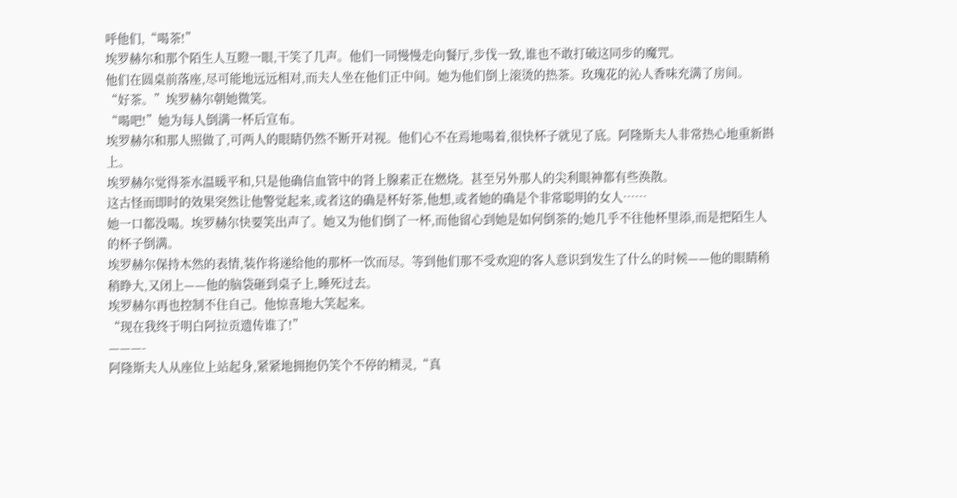呼他们,“喝茶!”
埃罗赫尔和那个陌生人互瞪一眼,干笑了几声。他们一同慢慢走向餐厅,步伐一致,谁也不敢打破这同步的魔咒。
他们在圆桌前落座,尽可能地远远相对,而夫人坐在他们正中间。她为他们倒上滚烫的热茶。玫瑰花的沁人香味充满了房间。
“好茶。”埃罗赫尔朝她微笑。
“喝吧!”她为每人倒满一杯后宣布。
埃罗赫尔和那人照做了,可两人的眼睛仍然不断开对视。他们心不在焉地喝着,很快杯子就见了底。阿隆斯夫人非常热心地重新斟上。
埃罗赫尔觉得茶水温暖平和,只是他确信血管中的肾上腺素正在燃烧。甚至另外那人的尖利眼神都有些涣散。
这古怪而即时的效果突然让他警觉起来,或者这的确是杯好茶,他想,或者她的确是个非常聪明的女人……
她一口都没喝。埃罗赫尔快要笑出声了。她又为他们倒了一杯,而他留心到她是如何倒茶的;她几乎不往他杯里添,而是把陌生人的杯子倒满。
埃罗赫尔保持木然的表情,装作将递给他的那杯一饮而尽。等到他们那不受欢迎的客人意识到发生了什么的时候——他的眼睛稍稍睁大,又闭上——他的脑袋砸到桌子上,睡死过去。
埃罗赫尔再也控制不住自己。他惊喜地大笑起来。
“现在我终于明白阿拉贡遗传谁了!”
———-
阿隆斯夫人从座位上站起身,紧紧地拥抱仍笑个不停的精灵,“真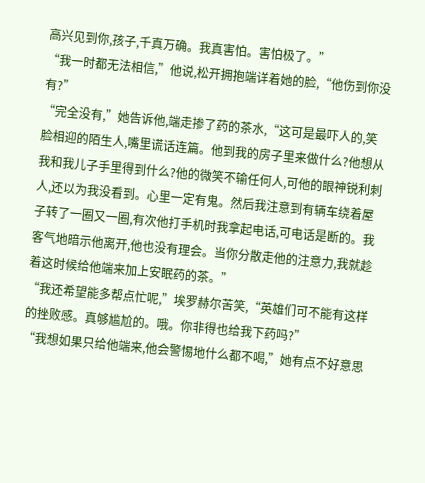高兴见到你,孩子,千真万确。我真害怕。害怕极了。”
“我一时都无法相信,”他说,松开拥抱端详着她的脸,“他伤到你没有?”
“完全没有,”她告诉他,端走掺了药的茶水,“这可是最吓人的,笑脸相迎的陌生人,嘴里谎话连篇。他到我的房子里来做什么?他想从我和我儿子手里得到什么?他的微笑不输任何人,可他的眼神锐利刺人,还以为我没看到。心里一定有鬼。然后我注意到有辆车绕着屋子转了一圈又一圈,有次他打手机时我拿起电话,可电话是断的。我客气地暗示他离开,他也没有理会。当你分散走他的注意力,我就趁着这时候给他端来加上安眠药的茶。”
“我还希望能多帮点忙呢,”埃罗赫尔苦笑,“英雄们可不能有这样的挫败感。真够尴尬的。哦。你非得也给我下药吗?”
“我想如果只给他端来,他会警惕地什么都不喝,”她有点不好意思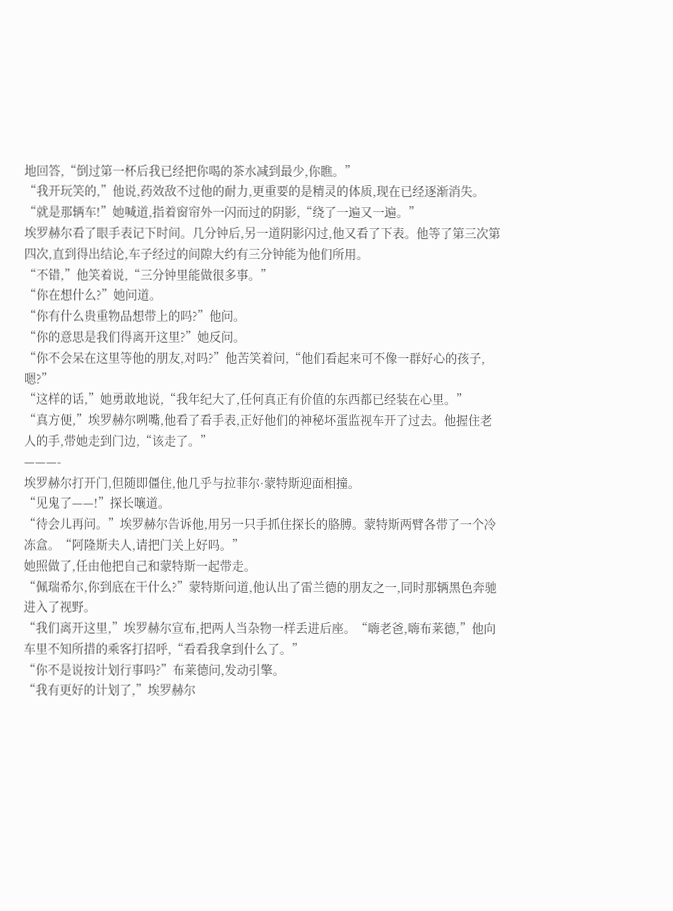地回答,“倒过第一杯后我已经把你喝的茶水减到最少,你瞧。”
“我开玩笑的,”他说,药效敌不过他的耐力,更重要的是精灵的体质,现在已经逐渐消失。
“就是那辆车!”她喊道,指着窗帘外一闪而过的阴影,“绕了一遍又一遍。”
埃罗赫尔看了眼手表记下时间。几分钟后,另一道阴影闪过,他又看了下表。他等了第三次第四次,直到得出结论,车子经过的间隙大约有三分钟能为他们所用。
“不错,”他笑着说,“三分钟里能做很多事。”
“你在想什么?”她问道。
“你有什么贵重物品想带上的吗?”他问。
“你的意思是我们得离开这里?”她反问。
“你不会呆在这里等他的朋友,对吗?”他苦笑着问,“他们看起来可不像一群好心的孩子,嗯?”
“这样的话,”她勇敢地说,“我年纪大了,任何真正有价值的东西都已经装在心里。”
“真方便,”埃罗赫尔咧嘴,他看了看手表,正好他们的神秘坏蛋监视车开了过去。他握住老人的手,带她走到门边,“该走了。”
———-
埃罗赫尔打开门,但随即僵住,他几乎与拉菲尔·蒙特斯迎面相撞。
“见鬼了——!”探长嚷道。
“待会儿再问。”埃罗赫尔告诉他,用另一只手抓住探长的胳膊。蒙特斯两臂各带了一个冷冻盒。“阿隆斯夫人,请把门关上好吗。”
她照做了,任由他把自己和蒙特斯一起带走。
“佩瑞希尔,你到底在干什么?”蒙特斯问道,他认出了雷兰德的朋友之一,同时那辆黑色奔驰进入了视野。
“我们离开这里,”埃罗赫尔宣布,把两人当杂物一样丢进后座。“嗨老爸,嗨布莱德,”他向车里不知所措的乘客打招呼,“看看我拿到什么了。”
“你不是说按计划行事吗?”布莱德问,发动引擎。
“我有更好的计划了,”埃罗赫尔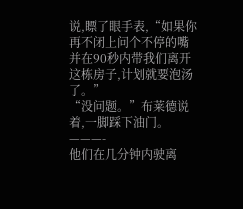说,瞟了眼手表,“如果你再不闭上问个不停的嘴并在90秒内带我们离开这栋房子,计划就要泡汤了。”
“没问题。”布莱德说着,一脚踩下油门。
———-
他们在几分钟内驶离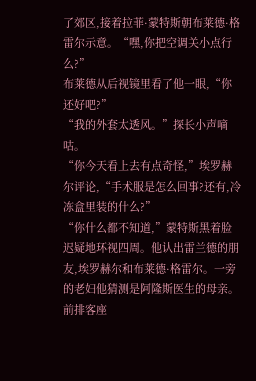了郊区,接着拉菲·蒙特斯朝布莱德·格雷尔示意。“嘿,你把空调关小点行么?”
布莱德从后视镜里看了他一眼,“你还好吧?”
“我的外套太透风。”探长小声嘀咕。
“你今天看上去有点奇怪,”埃罗赫尔评论,“手术服是怎么回事?还有,冷冻盒里装的什么?”
“你什么都不知道,”蒙特斯黑着脸迟疑地环视四周。他认出雷兰德的朋友,埃罗赫尔和布莱德·格雷尔。一旁的老妇他猜测是阿隆斯医生的母亲。前排客座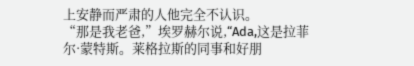上安静而严肃的人他完全不认识。
“那是我老爸,”埃罗赫尔说,“Ada,这是拉菲尔·蒙特斯。莱格拉斯的同事和好朋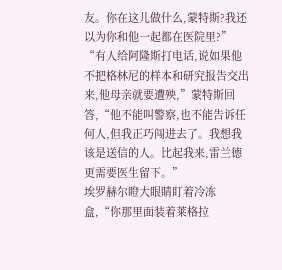友。你在这儿做什么,蒙特斯?我还以为你和他一起都在医院里?”
“有人给阿隆斯打电话,说如果他不把格林尼的样本和研究报告交出来,他母亲就要遭殃,”蒙特斯回答,“他不能叫警察,也不能告诉任何人,但我正巧闯进去了。我想我该是送信的人。比起我来,雷兰德更需要医生留下。”
埃罗赫尔瞪大眼睛盯着冷冻盒,“你那里面装着莱格拉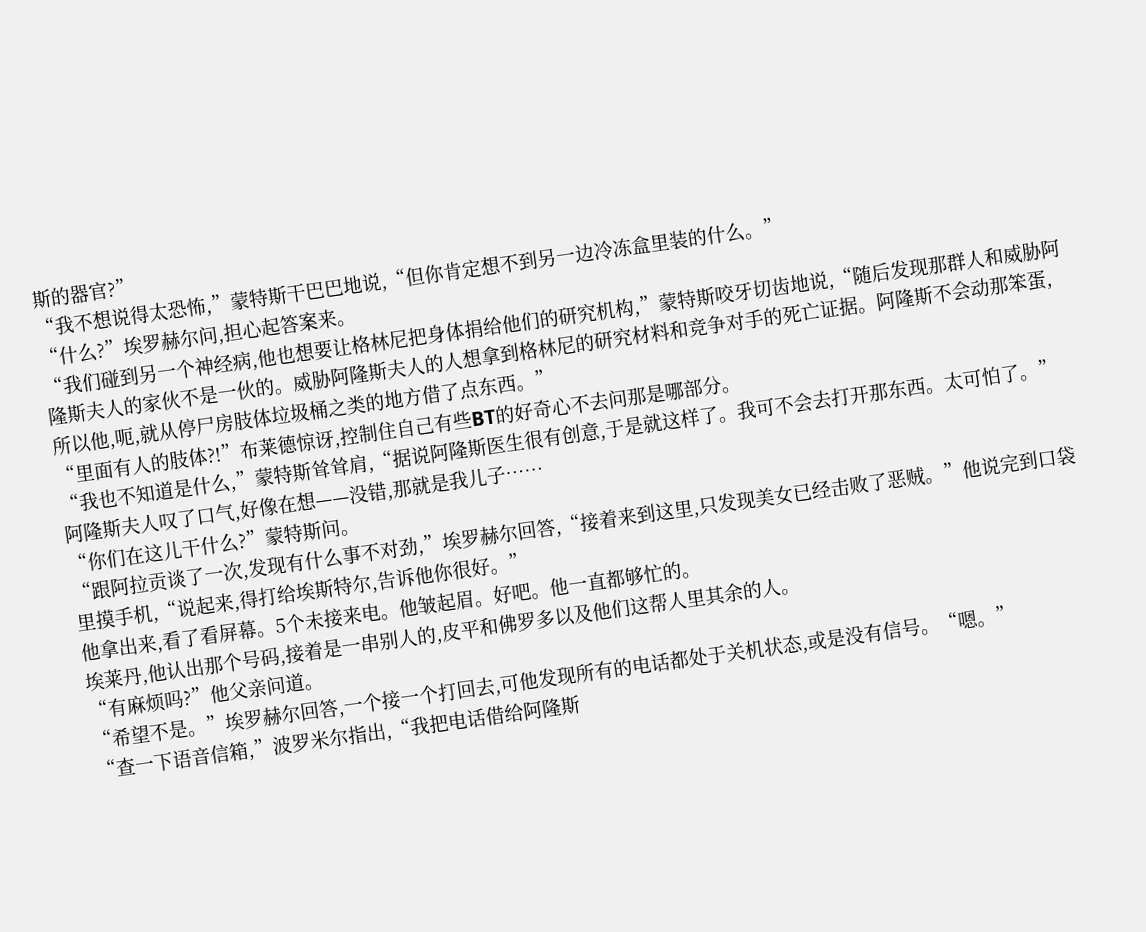斯的器官?”
“我不想说得太恐怖,”蒙特斯干巴巴地说,“但你肯定想不到另一边冷冻盒里装的什么。”
“什么?”埃罗赫尔问,担心起答案来。
“我们碰到另一个神经病,他也想要让格林尼把身体捐给他们的研究机构,”蒙特斯咬牙切齿地说,“随后发现那群人和威胁阿隆斯夫人的家伙不是一伙的。威胁阿隆斯夫人的人想拿到格林尼的研究材料和竞争对手的死亡证据。阿隆斯不会动那笨蛋,所以他,呃,就从停尸房肢体垃圾桶之类的地方借了点东西。”
“里面有人的肢体?!”布莱德惊讶,控制住自己有些BT的好奇心不去问那是哪部分。
“我也不知道是什么,”蒙特斯耸耸肩,“据说阿隆斯医生很有创意,于是就这样了。我可不会去打开那东西。太可怕了。”
阿隆斯夫人叹了口气,好像在想——没错,那就是我儿子……
“你们在这儿干什么?”蒙特斯问。
“跟阿拉贡谈了一次,发现有什么事不对劲,”埃罗赫尔回答,“接着来到这里,只发现美女已经击败了恶贼。”他说完到口袋里摸手机,“说起来,得打给埃斯特尔,告诉他你很好。”
他拿出来,看了看屏幕。5个未接来电。他皱起眉。好吧。他一直都够忙的。
埃莱丹,他认出那个号码,接着是一串别人的,皮平和佛罗多以及他们这帮人里其余的人。
“有麻烦吗?”他父亲问道。
“希望不是。”埃罗赫尔回答,一个接一个打回去,可他发现所有的电话都处于关机状态,或是没有信号。“嗯。”
“查一下语音信箱,”波罗米尔指出,“我把电话借给阿隆斯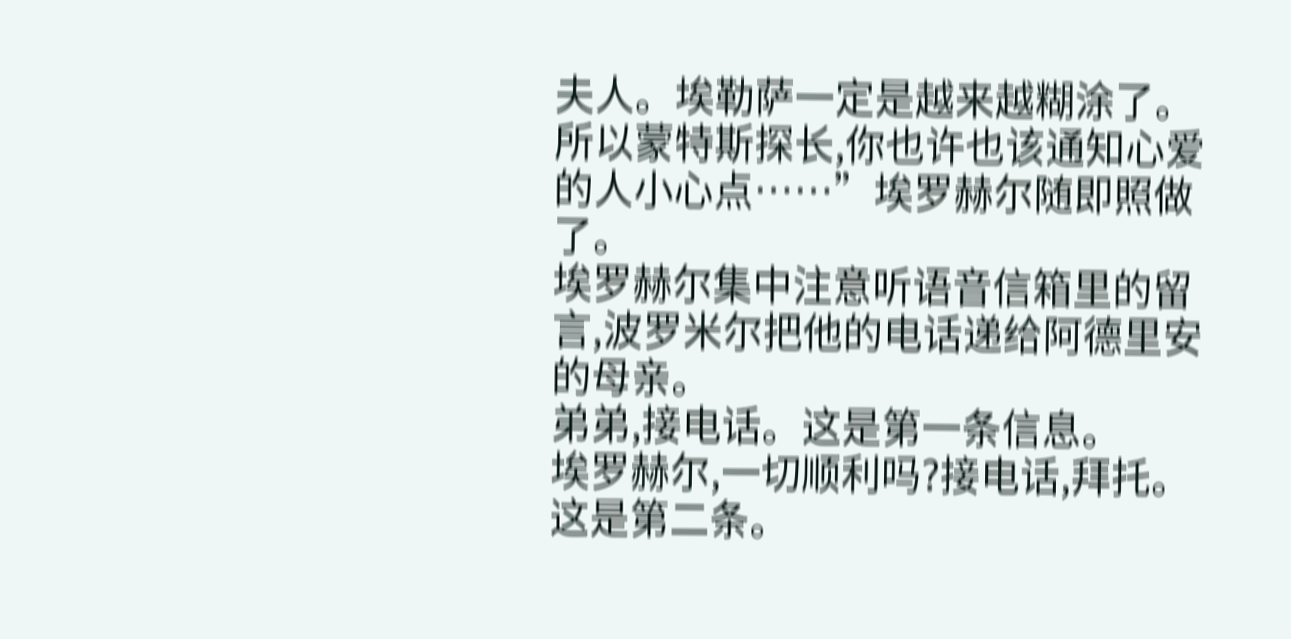夫人。埃勒萨一定是越来越糊涂了。所以蒙特斯探长,你也许也该通知心爱的人小心点……”埃罗赫尔随即照做了。
埃罗赫尔集中注意听语音信箱里的留言,波罗米尔把他的电话递给阿德里安的母亲。
弟弟,接电话。这是第一条信息。
埃罗赫尔,一切顺利吗?接电话,拜托。这是第二条。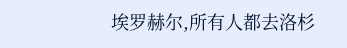埃罗赫尔,所有人都去洛杉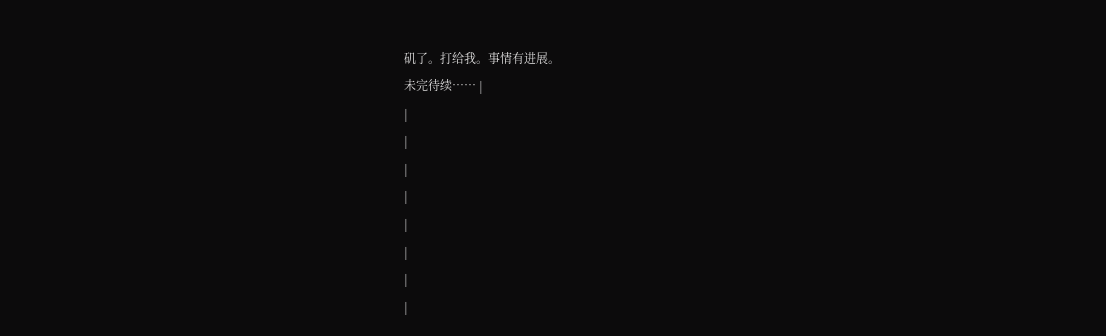矶了。打给我。事情有进展。
未完待续…… |
|
|
|
|
|
|
|
|